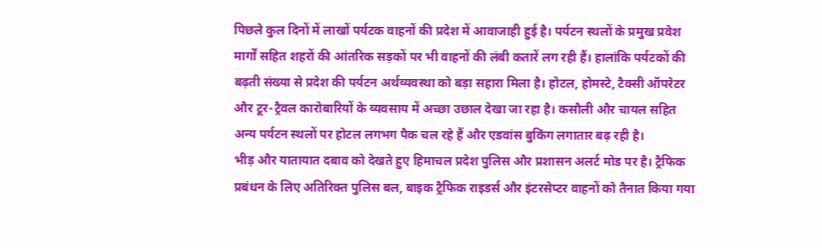पिछले कुल दिनों में लाखों पर्यटक वाहनों की प्रदेश में आवाजाही हुई है। पर्यटन स्थलों के प्रमुख प्रवेश मार्गों सहित शहरों की आंतरिक सड़कों पर भी वाहनों की लंबी कतारें लग रही हैं। हालांकि पर्यटकों की बढ़ती संख्या से प्रदेश की पर्यटन अर्थव्यवस्था को बड़ा सहारा मिला है। होटल, होमस्टे, टैक्सी ऑपरेटर और टूर-ट्रैवल कारोबारियों के व्यवसाय में अच्छा उछाल देखा जा रहा है। कसौली और चायल सहित अन्य पर्यटन स्थलों पर होटल लगभग पैक चल रहे हैं और एडवांस बुकिंग लगातार बढ़ रही है।
भीड़ और यातायात दबाव को देखते हुए हिमाचल प्रदेश पुलिस और प्रशासन अलर्ट मोड पर है। ट्रैफिक प्रबंधन के लिए अतिरिक्त पुलिस बल, बाइक ट्रैफिक राइडर्स और इंटरसेप्टर वाहनों को तैनात किया गया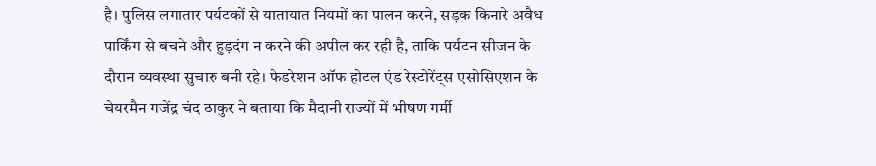है। पुलिस लगातार पर्यटकों से यातायात नियमों का पालन करने, सड़क किनारे अवैध पार्किंग से बचने और हुड़दंग न करने की अपील कर रही है, ताकि पर्यटन सीजन के दौरान व्यवस्था सुचारु बनी रहे। फेडरेशन ऑफ होटल एंड रेस्टोरेंट्स एसोसिएशन के चेयरमैन गजेंद्र चंद ठाकुर ने बताया कि मैदानी राज्यों में भीषण गर्मी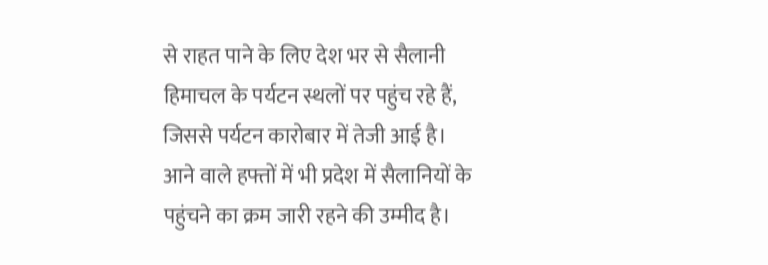से राहत पाने के लिए देश भर से सैलानी हिमाचल के पर्यटन स्थलों पर पहुंच रहे हैं, जिससे पर्यटन कारोबार में तेजी आई है। आने वाले हफ्तों में भी प्रदेश में सैलानियों के पहुंचने का क्रम जारी रहने की उम्मीद है।